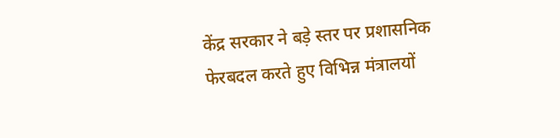केंद्र सरकार ने बड़े स्तर पर प्रशासनिक फेरबदल करते हुए विभिन्न मंत्रालयों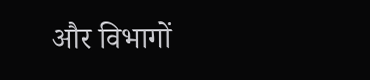और विभागों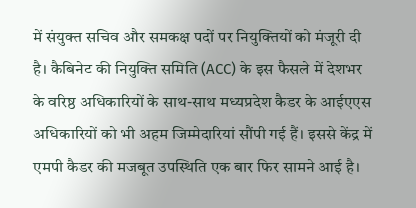में संयुक्त सचिव और समकक्ष पदों पर नियुक्तियों को मंजूरी दी है। कैबिनेट की नियुक्ति समिति (ACC) के इस फैसले में देशभर के वरिष्ठ अधिकारियों के साथ-साथ मध्यप्रदेश कैडर के आईएएस अधिकारियों को भी अहम जिम्मेदारियां सौंपी गई हैं। इससे केंद्र में एमपी कैडर की मजबूत उपस्थिति एक बार फिर सामने आई है।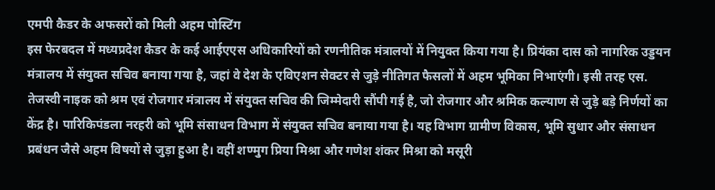एमपी कैडर के अफसरों को मिली अहम पोस्टिंग
इस फेरबदल में मध्यप्रदेश कैडर के कई आईएएस अधिकारियों को रणनीतिक मंत्रालयों में नियुक्त किया गया है। प्रियंका दास को नागरिक उड्डयन मंत्रालय में संयुक्त सचिव बनाया गया है, जहां वे देश के एविएशन सेक्टर से जुड़े नीतिगत फैसलों में अहम भूमिका निभाएंगी। इसी तरह एस. तेजस्वी नाइक को श्रम एवं रोजगार मंत्रालय में संयुक्त सचिव की जिम्मेदारी सौंपी गई है, जो रोजगार और श्रमिक कल्याण से जुड़े बड़े निर्णयों का केंद्र है। पारिकिपंडला नरहरी को भूमि संसाधन विभाग में संयुक्त सचिव बनाया गया है। यह विभाग ग्रामीण विकास, भूमि सुधार और संसाधन प्रबंधन जैसे अहम विषयों से जुड़ा हुआ है। वहीं शण्मुग प्रिया मिश्रा और गणेश शंकर मिश्रा को मसूरी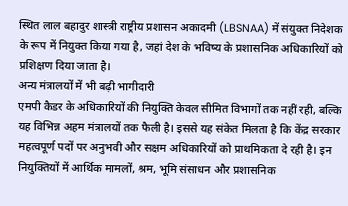स्थित लाल बहादुर शास्त्री राष्ट्रीय प्रशासन अकादमी (LBSNAA) में संयुक्त निदेशक के रूप में नियुक्त किया गया है, जहां देश के भविष्य के प्रशासनिक अधिकारियों को प्रशिक्षण दिया जाता है।
अन्य मंत्रालयों में भी बढ़ी भागीदारी
एमपी कैडर के अधिकारियों की नियुक्ति केवल सीमित विभागों तक नहीं रही, बल्कि यह विभिन्न अहम मंत्रालयों तक फैली है। इससे यह संकेत मिलता है कि केंद्र सरकार महत्वपूर्ण पदों पर अनुभवी और सक्षम अधिकारियों को प्राथमिकता दे रही है। इन नियुक्तियों में आर्थिक मामलों, श्रम, भूमि संसाधन और प्रशासनिक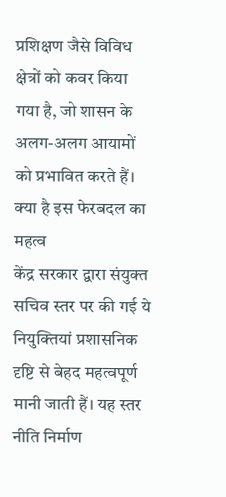प्रशिक्षण जैसे विविध क्षेत्रों को कवर किया गया है, जो शासन के अलग-अलग आयामों को प्रभावित करते हैं।
क्या है इस फेरबदल का महत्व
केंद्र सरकार द्वारा संयुक्त सचिव स्तर पर की गई ये नियुक्तियां प्रशासनिक दृष्टि से बेहद महत्वपूर्ण मानी जाती हैं। यह स्तर नीति निर्माण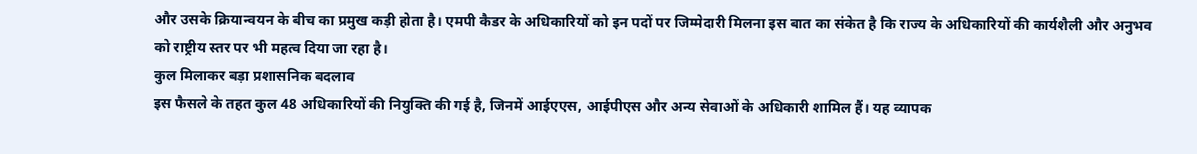और उसके क्रियान्वयन के बीच का प्रमुख कड़ी होता है। एमपी कैडर के अधिकारियों को इन पदों पर जिम्मेदारी मिलना इस बात का संकेत है कि राज्य के अधिकारियों की कार्यशैली और अनुभव को राष्ट्रीय स्तर पर भी महत्व दिया जा रहा है।
कुल मिलाकर बड़ा प्रशासनिक बदलाव
इस फैसले के तहत कुल 48 अधिकारियों की नियुक्ति की गई है, जिनमें आईएएस, आईपीएस और अन्य सेवाओं के अधिकारी शामिल हैं। यह व्यापक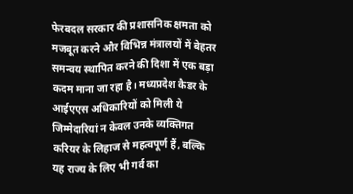फेरबदल सरकार की प्रशासनिक क्षमता को मजबूत करने और विभिन्न मंत्रालयों में बेहतर समन्वय स्थापित करने की दिशा में एक बड़ा कदम माना जा रहा है। मध्यप्रदेश कैडर के आईएएस अधिकारियों को मिली ये जिम्मेदारियां न केवल उनके व्यक्तिगत करियर के लिहाज से महत्वपूर्ण हैं, बल्कि यह राज्य के लिए भी गर्व का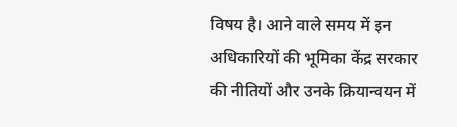विषय है। आने वाले समय में इन अधिकारियों की भूमिका केंद्र सरकार की नीतियों और उनके क्रियान्वयन में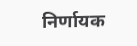निर्णायक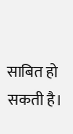साबित हो सकती है।